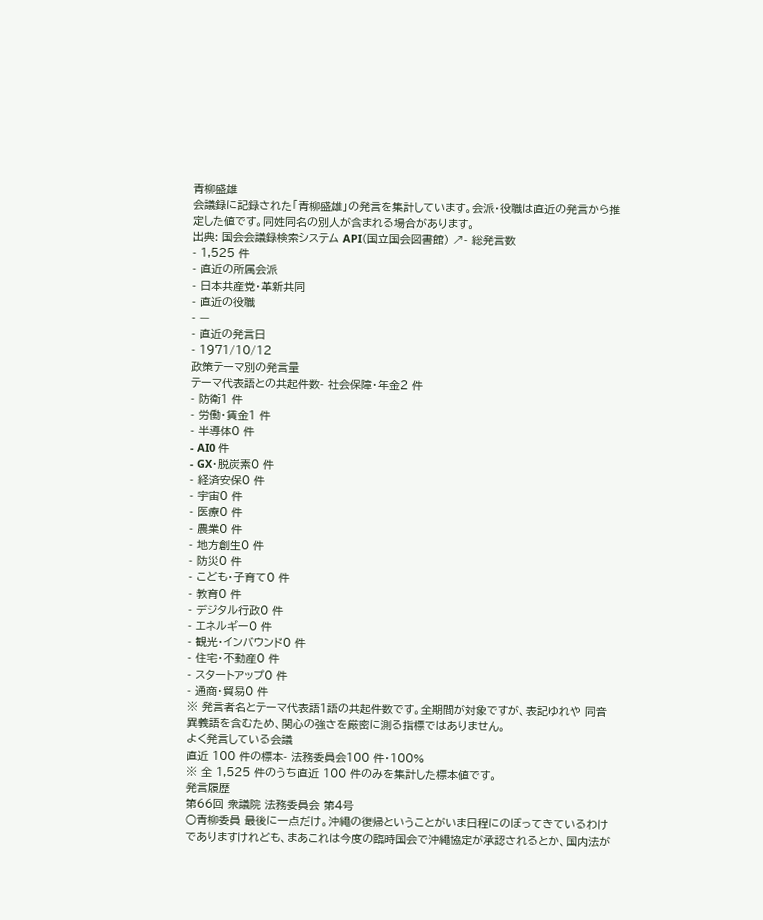青柳盛雄
会議録に記録された「青柳盛雄」の発言を集計しています。会派・役職は直近の発言から推定した値です。同姓同名の別人が含まれる場合があります。
出典: 国会会議録検索システム API(国立国会図書館) ↗- 総発言数
- 1,525 件
- 直近の所属会派
- 日本共産党・革新共同
- 直近の役職
- —
- 直近の発言日
- 1971/10/12
政策テーマ別の発言量
テーマ代表語との共起件数- 社会保障・年金2 件
- 防衛1 件
- 労働・賃金1 件
- 半導体0 件
- AI0 件
- GX・脱炭素0 件
- 経済安保0 件
- 宇宙0 件
- 医療0 件
- 農業0 件
- 地方創生0 件
- 防災0 件
- こども・子育て0 件
- 教育0 件
- デジタル行政0 件
- エネルギー0 件
- 観光・インバウンド0 件
- 住宅・不動産0 件
- スタートアップ0 件
- 通商・貿易0 件
※ 発言者名とテーマ代表語1語の共起件数です。全期間が対象ですが、表記ゆれや 同音異義語を含むため、関心の強さを厳密に測る指標ではありません。
よく発言している会議
直近 100 件の標本- 法務委員会100 件・100%
※ 全 1,525 件のうち直近 100 件のみを集計した標本値です。
発言履歴
第66回 衆議院 法務委員会 第4号
○青柳委員 最後に一点だけ。沖繩の復帰ということがいま日程にのぼってきているわけでありますけれども、まあこれは今度の臨時国会で沖繩協定が承認されるとか、国内法が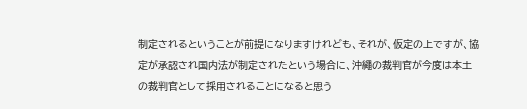制定されるということが前提になりますけれども、それが、仮定の上ですが、協定が承認され国内法が制定されたという場合に、沖繩の裁判官が今度は本土の裁判官として採用されることになると思う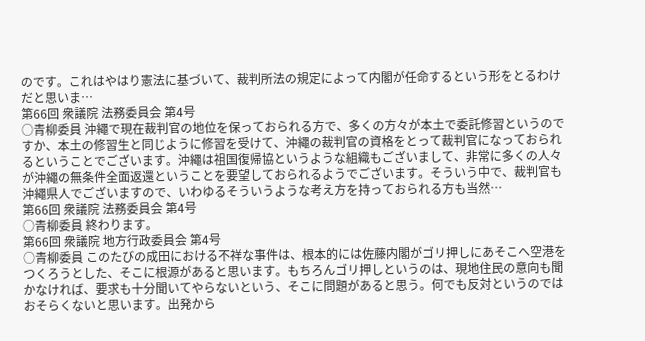のです。これはやはり憲法に基づいて、裁判所法の規定によって内閣が任命するという形をとるわけだと思いま…
第66回 衆議院 法務委員会 第4号
○青柳委員 沖繩で現在裁判官の地位を保っておられる方で、多くの方々が本土で委託修習というのですか、本土の修習生と同じように修習を受けて、沖繩の裁判官の資格をとって裁判官になっておられるということでございます。沖繩は祖国復帰協というような組織もございまして、非常に多くの人々が沖繩の無条件全面返還ということを要望しておられるようでございます。そういう中で、裁判官も沖繩県人でございますので、いわゆるそういうような考え方を持っておられる方も当然…
第66回 衆議院 法務委員会 第4号
○青柳委員 終わります。
第66回 衆議院 地方行政委員会 第4号
○青柳委員 このたびの成田における不祥な事件は、根本的には佐藤内閣がゴリ押しにあそこへ空港をつくろうとした、そこに根源があると思います。もちろんゴリ押しというのは、現地住民の意向も聞かなければ、要求も十分聞いてやらないという、そこに問題があると思う。何でも反対というのではおそらくないと思います。出発から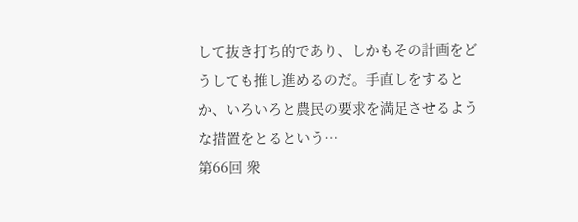して抜き打ち的であり、しかもその計画をどうしても推し進めるのだ。手直しをするとか、いろいろと農民の要求を満足させるような措置をとるという…
第66回 衆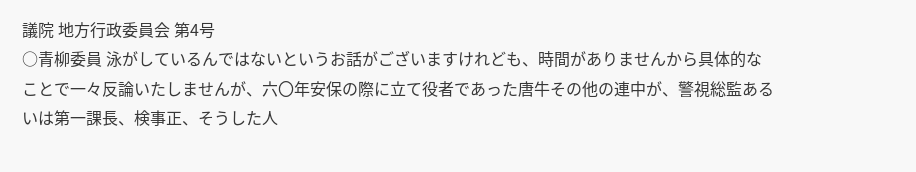議院 地方行政委員会 第4号
○青柳委員 泳がしているんではないというお話がございますけれども、時間がありませんから具体的なことで一々反論いたしませんが、六〇年安保の際に立て役者であった唐牛その他の連中が、警視総監あるいは第一課長、検事正、そうした人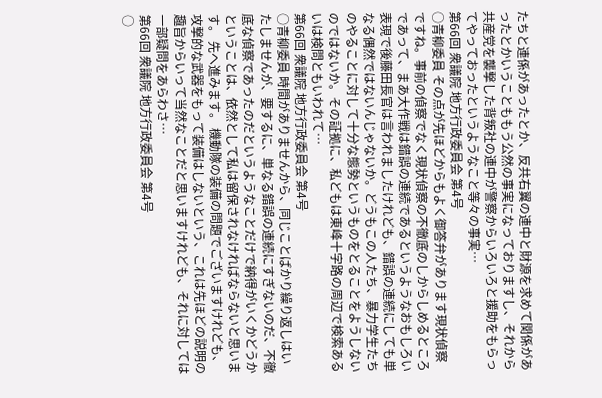たちと連係があったとか、反共右翼の連中と財源を求めて関係があったとかいうことももう公然の事実になっておりますし、それから共産党を襲撃した背叛社の連中が警察からいろいろと援助をもらってやっておったというようなこと等々の事実…
第66回 衆議院 地方行政委員会 第4号
○青柳委員 その点が先ほどからもよく御答弁があります現状偵察ですね。事前の偵察でなく現状偵察の不徹底のしからしめるところであって、まあ大作戦は錯誤の連続であるというようなおもしろい表現で後藤田長官は言われましたけれども、錯誤の連続にしても単なる偶然ではないんじゃないか。どうもこの人たち、暴力学生たちのやることに対して十分な態勢というものをとることをようしないのではないか。その証拠に、私どもは東峰十字路の周辺で検索あるいは検問ともいわれて…
第66回 衆議院 地方行政委員会 第4号
○青柳委員 時間がありませんから、同じことばかり繰り返しはいたしませんが、要するに、単なる錯誤の連続にすぎないのだ、不徹底な偵察であったのだというようなことだけで納得がいくかどうかということは、依然として私は留保されなければならないと思います。 先へ進みます。 機動隊の装備の問題でございますけれども、攻撃的な武器をもって装備はしないという、これは先ほどの説明の趣旨からいって当然なことだと思いますけれども、それに対しては一部疑問をあらわさ…
第66回 衆議院 地方行政委員会 第4号
○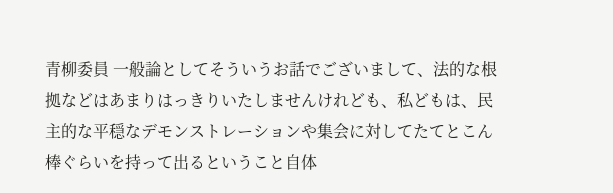青柳委員 一般論としてそういうお話でございまして、法的な根拠などはあまりはっきりいたしませんけれども、私どもは、民主的な平穏なデモンストレーションや集会に対してたてとこん棒ぐらいを持って出るということ自体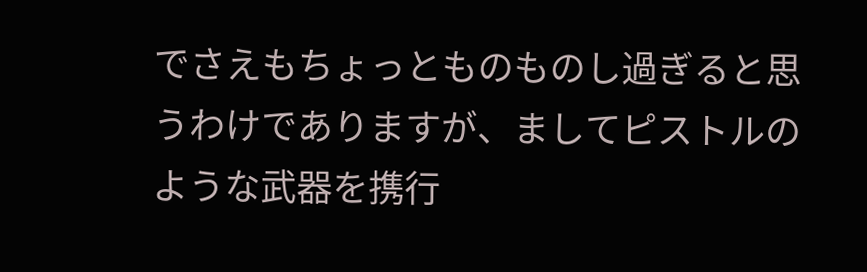でさえもちょっとものものし過ぎると思うわけでありますが、ましてピストルのような武器を携行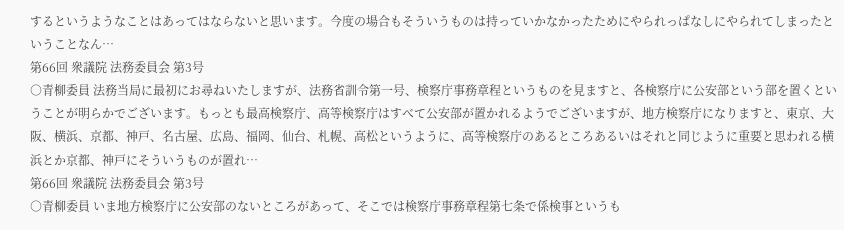するというようなことはあってはならないと思います。今度の場合もそういうものは持っていかなかったためにやられっぱなしにやられてしまったということなん…
第66回 衆議院 法務委員会 第3号
○青柳委員 法務当局に最初にお尋ねいたしますが、法務省訓令第一号、検察庁事務章程というものを見ますと、各検察庁に公安部という部を置くということが明らかでございます。もっとも最高検察庁、高等検察庁はすべて公安部が置かれるようでございますが、地方検察庁になりますと、東京、大阪、横浜、京都、神戸、名古屋、広島、福岡、仙台、札幌、高松というように、高等検察庁のあるところあるいはそれと同じように重要と思われる横浜とか京都、神戸にそういうものが置れ…
第66回 衆議院 法務委員会 第3号
○青柳委員 いま地方検察庁に公安部のないところがあって、そこでは検察庁事務章程第七条で係検事というも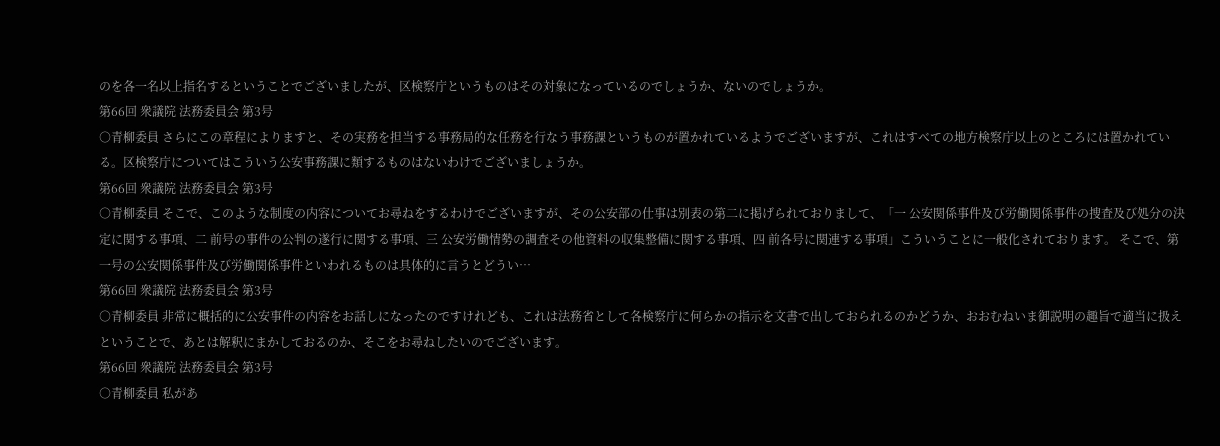のを各一名以上指名するということでございましたが、区検察庁というものはその対象になっているのでしょうか、ないのでしょうか。
第66回 衆議院 法務委員会 第3号
○青柳委員 さらにこの章程によりますと、その実務を担当する事務局的な任務を行なう事務課というものが置かれているようでございますが、これはすべての地方検察庁以上のところには置かれている。区検察庁についてはこういう公安事務課に類するものはないわけでございましょうか。
第66回 衆議院 法務委員会 第3号
○青柳委員 そこで、このような制度の内容についてお尋ねをするわけでございますが、その公安部の仕事は別表の第二に掲げられておりまして、「一 公安関係事件及び労働関係事件の捜査及び処分の決定に関する事項、二 前号の事件の公判の遂行に関する事項、三 公安労働情勢の調査その他資料の収集整備に関する事項、四 前各号に関連する事項」こういうことに一般化されております。 そこで、第一号の公安関係事件及び労働関係事件といわれるものは具体的に言うとどうい…
第66回 衆議院 法務委員会 第3号
○青柳委員 非常に概括的に公安事件の内容をお話しになったのですけれども、これは法務省として各検察庁に何らかの指示を文書で出しておられるのかどうか、おおむねいま御説明の趣旨で適当に扱えということで、あとは解釈にまかしておるのか、そこをお尋ねしたいのでございます。
第66回 衆議院 法務委員会 第3号
○青柳委員 私があ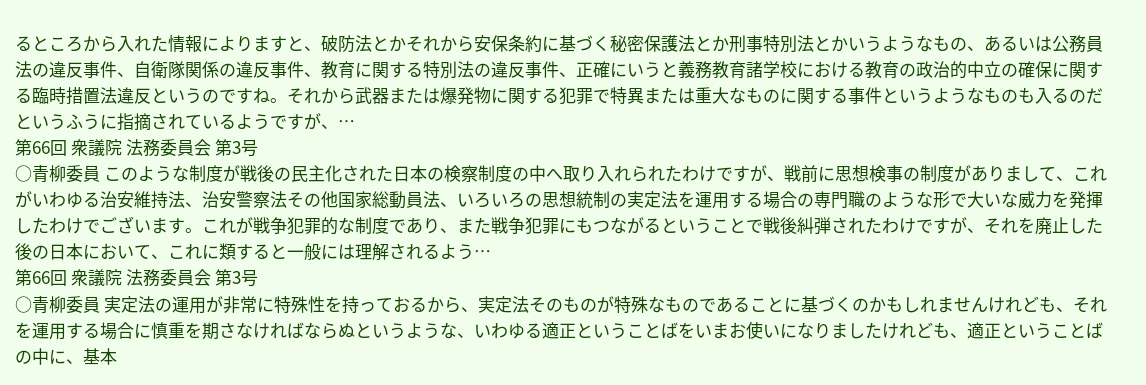るところから入れた情報によりますと、破防法とかそれから安保条約に基づく秘密保護法とか刑事特別法とかいうようなもの、あるいは公務員法の違反事件、自衛隊関係の違反事件、教育に関する特別法の違反事件、正確にいうと義務教育諸学校における教育の政治的中立の確保に関する臨時措置法違反というのですね。それから武器または爆発物に関する犯罪で特異または重大なものに関する事件というようなものも入るのだというふうに指摘されているようですが、…
第66回 衆議院 法務委員会 第3号
○青柳委員 このような制度が戦後の民主化された日本の検察制度の中へ取り入れられたわけですが、戦前に思想検事の制度がありまして、これがいわゆる治安維持法、治安警察法その他国家総動員法、いろいろの思想統制の実定法を運用する場合の専門職のような形で大いな威力を発揮したわけでございます。これが戦争犯罪的な制度であり、また戦争犯罪にもつながるということで戦後糾弾されたわけですが、それを廃止した後の日本において、これに類すると一般には理解されるよう…
第66回 衆議院 法務委員会 第3号
○青柳委員 実定法の運用が非常に特殊性を持っておるから、実定法そのものが特殊なものであることに基づくのかもしれませんけれども、それを運用する場合に慎重を期さなければならぬというような、いわゆる適正ということばをいまお使いになりましたけれども、適正ということばの中に、基本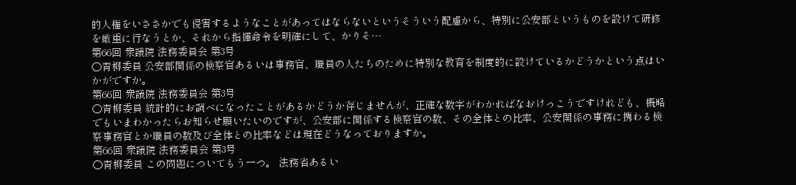的人権をいささかでも侵害するようなことがあってはならないというそういう配慮から、特別に公安部というものを設けて研修を厳重に行なうとか、それから指揮命令を明確にして、かりそ…
第66回 衆議院 法務委員会 第3号
○青柳委員 公安部関係の検察官あるいは事務官、職員の人たちのために特別な教育を制度的に設けているかどうかという点はいかがですか。
第66回 衆議院 法務委員会 第3号
○青柳委員 統計的にお調べになったことがあるかどうか存じませんが、正確な数字がわかればなおけっこうですけれども、概略でもいまわかったらお知らせ願いたいのですが、公安部に関係する検察官の数、その全体との比率、公安関係の事務に携わる検察事務官とか職員の数及び全体との比率などは現在どうなっておりますか。
第66回 衆議院 法務委員会 第3号
○青柳委員 この問題についてもう一つ。 法務省あるい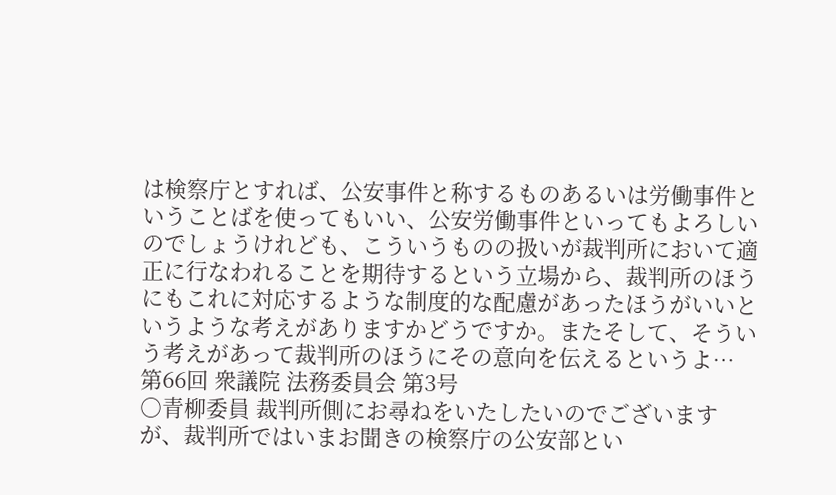は検察庁とすれば、公安事件と称するものあるいは労働事件ということばを使ってもいい、公安労働事件といってもよろしいのでしょうけれども、こういうものの扱いが裁判所において適正に行なわれることを期待するという立場から、裁判所のほうにもこれに対応するような制度的な配慮があったほうがいいというような考えがありますかどうですか。またそして、そういう考えがあって裁判所のほうにその意向を伝えるというよ…
第66回 衆議院 法務委員会 第3号
○青柳委員 裁判所側にお尋ねをいたしたいのでございますが、裁判所ではいまお聞きの検察庁の公安部とい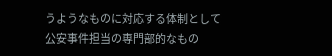うようなものに対応する体制として公安事件担当の専門部的なもの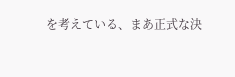を考えている、まあ正式な決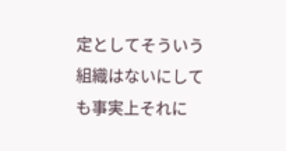定としてそういう組織はないにしても事実上それに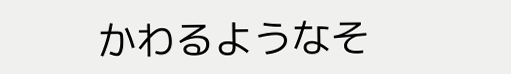かわるようなそ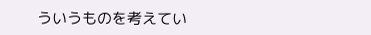ういうものを考えてい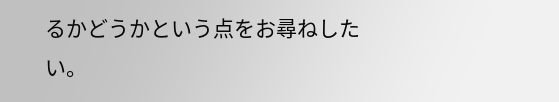るかどうかという点をお尋ねしたい。